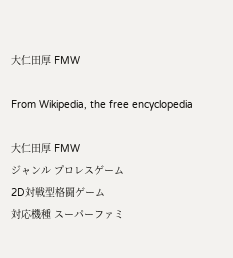大仁田厚 FMW

From Wikipedia, the free encyclopedia

大仁田厚 FMW
ジャンル プロレスゲーム
2D対戦型格闘ゲーム
対応機種 スーパーファミ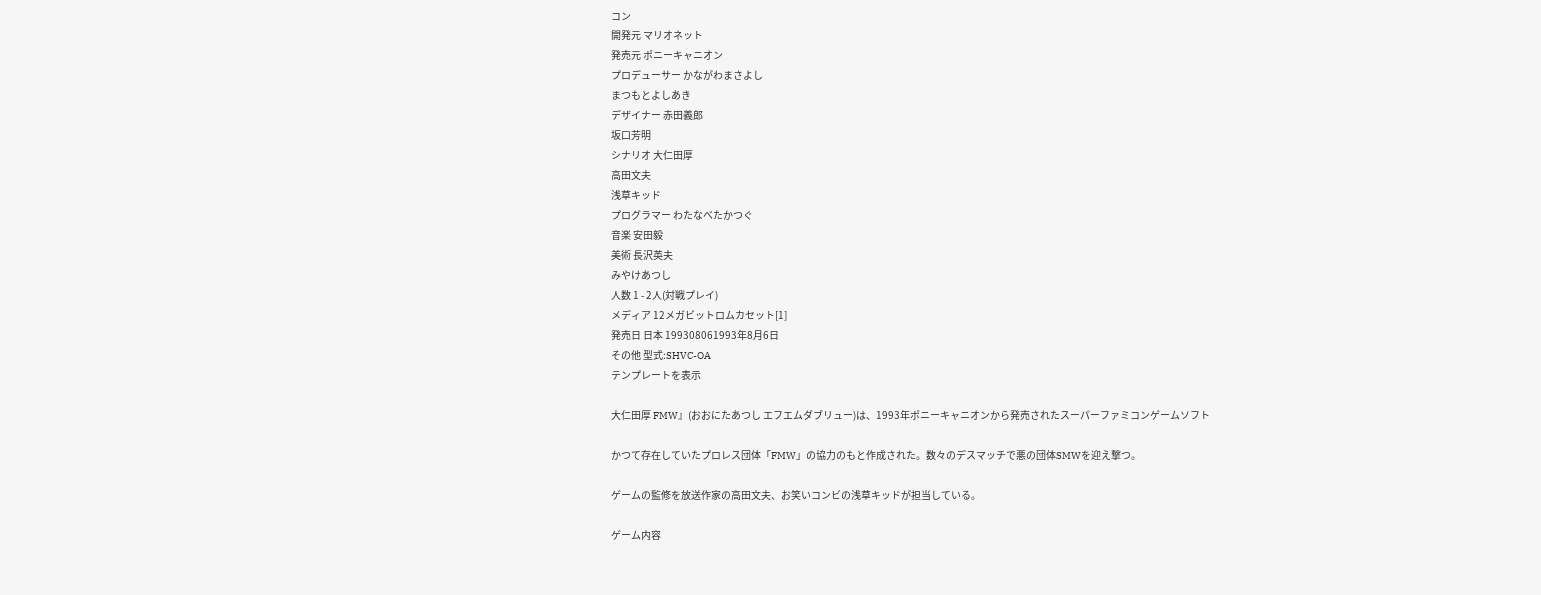コン
開発元 マリオネット
発売元 ポニーキャニオン
プロデューサー かながわまさよし
まつもとよしあき
デザイナー 赤田義郎
坂口芳明
シナリオ 大仁田厚
高田文夫
浅草キッド
プログラマー わたなべたかつぐ
音楽 安田毅
美術 長沢英夫
みやけあつし
人数 1 - 2人(対戦プレイ)
メディア 12メガビットロムカセット[1]
発売日 日本 199308061993年8月6日
その他 型式:SHVC-OA
テンプレートを表示

大仁田厚 FMW』(おおにたあつし エフエムダブリュー)は、1993年ポニーキャニオンから発売されたスーパーファミコンゲームソフト

かつて存在していたプロレス団体「FMW」の協力のもと作成された。数々のデスマッチで悪の団体SMWを迎え撃つ。

ゲームの監修を放送作家の高田文夫、お笑いコンビの浅草キッドが担当している。

ゲーム内容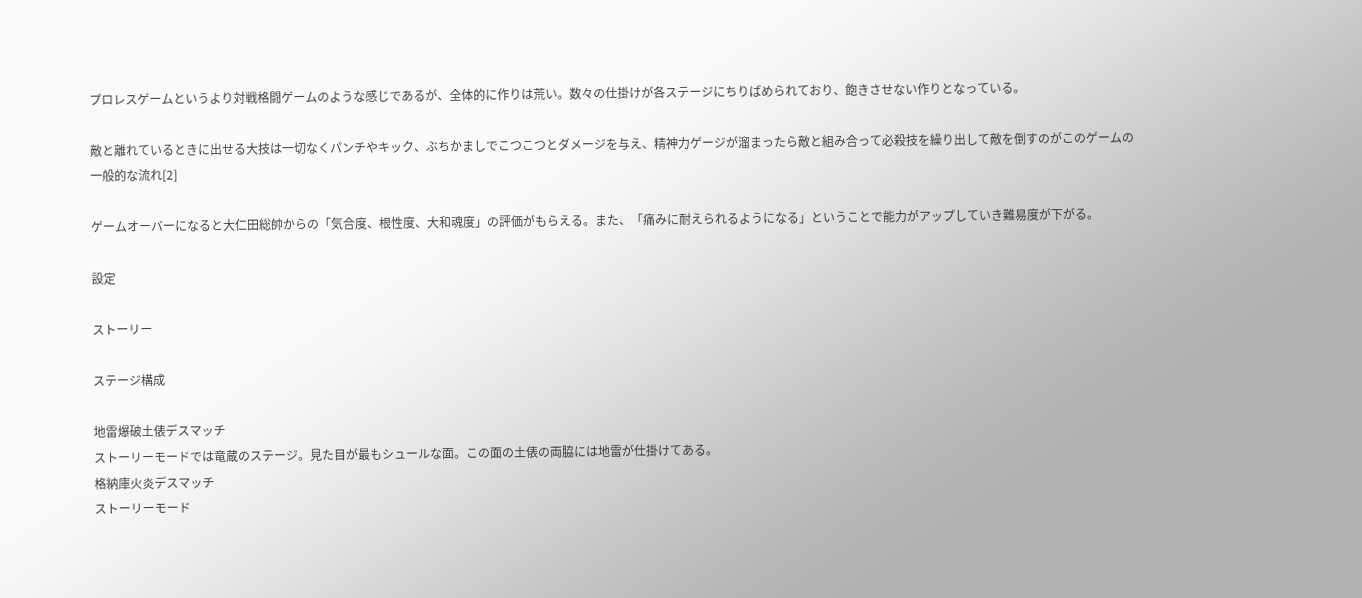プロレスゲームというより対戦格闘ゲームのような感じであるが、全体的に作りは荒い。数々の仕掛けが各ステージにちりばめられており、飽きさせない作りとなっている。

敵と離れているときに出せる大技は一切なくパンチやキック、ぶちかましでこつこつとダメージを与え、精神力ゲージが溜まったら敵と組み合って必殺技を繰り出して敵を倒すのがこのゲームの一般的な流れ[2]

ゲームオーバーになると大仁田総帥からの「気合度、根性度、大和魂度」の評価がもらえる。また、「痛みに耐えられるようになる」ということで能力がアップしていき難易度が下がる。

設定

ストーリー

ステージ構成

地雷爆破土俵デスマッチ
ストーリーモードでは竜蔵のステージ。見た目が最もシュールな面。この面の土俵の両脇には地雷が仕掛けてある。
格納庫火炎デスマッチ
ストーリーモード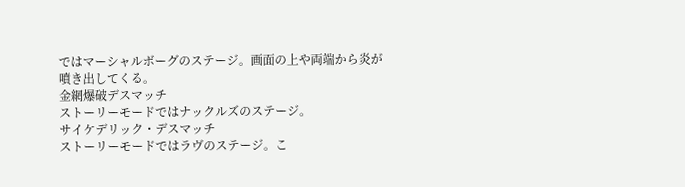ではマーシャルボーグのステージ。画面の上や両端から炎が噴き出してくる。
金網爆破デスマッチ
ストーリーモードではナックルズのステージ。
サイケデリック・デスマッチ
ストーリーモードではラヴのステージ。こ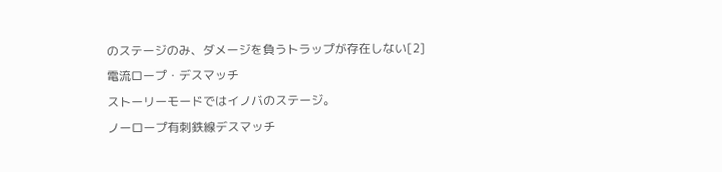のステージのみ、ダメージを負うトラップが存在しない[2]
電流ロープ・デスマッチ
ストーリーモードではイノバのステージ。
ノーロープ有刺鉄線デスマッチ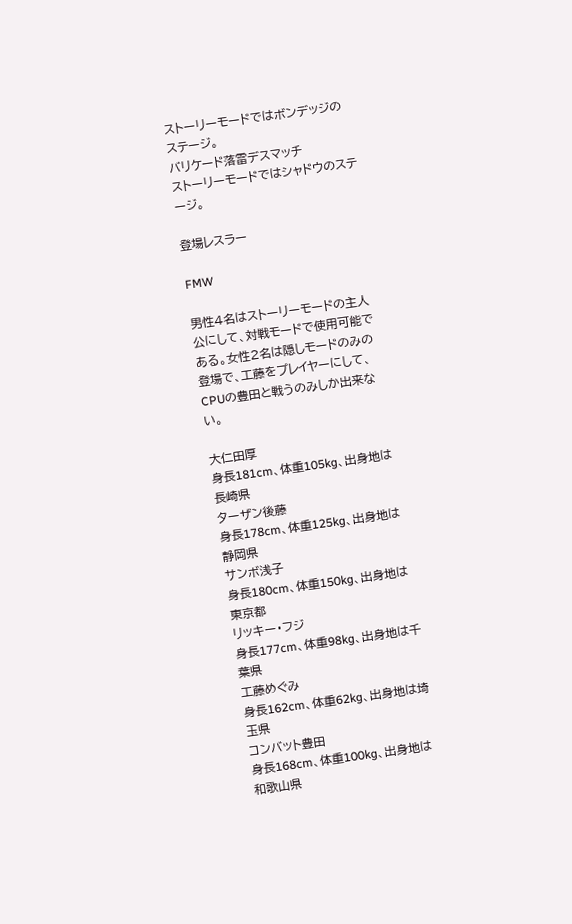ストーリーモードではボンデッジのステージ。
バリケード落雷デスマッチ
ストーリーモードではシャドウのステージ。

登場レスラー

FMW

男性4名はストーリーモードの主人公にして、対戦モードで使用可能である。女性2名は隠しモードのみの登場で、工藤をプレイヤーにして、CPUの豊田と戦うのみしか出来ない。

大仁田厚
身長181cm、体重105kg、出身地は長崎県
ターザン後藤
身長178cm、体重125kg、出身地は静岡県
サンボ浅子
身長180cm、体重150kg、出身地は東京都
リッキー・フジ
身長177cm、体重98kg、出身地は千葉県
工藤めぐみ
身長162cm、体重62kg、出身地は埼玉県
コンバット豊田
身長168cm、体重100kg、出身地は和歌山県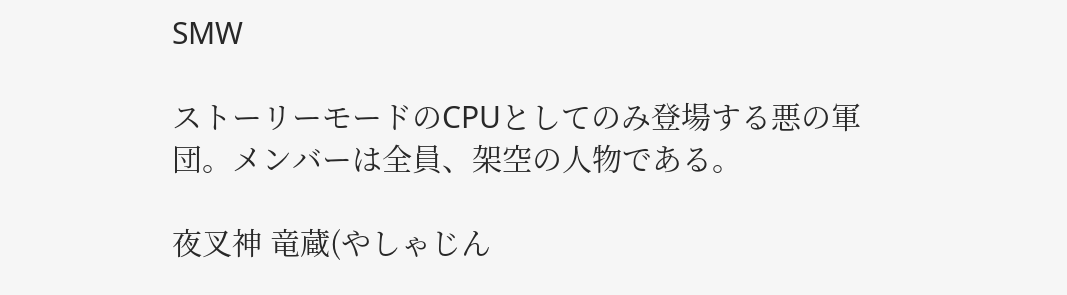SMW

ストーリーモードのCPUとしてのみ登場する悪の軍団。メンバーは全員、架空の人物である。

夜叉神 竜蔵(やしゃじん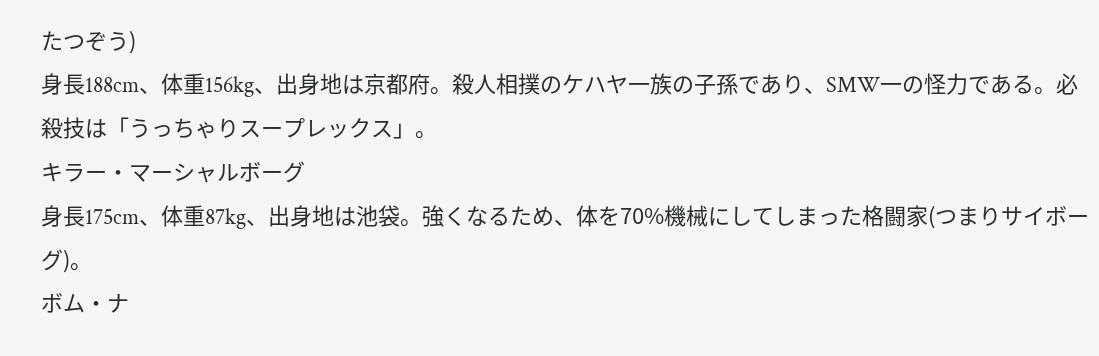たつぞう)
身長188cm、体重156kg、出身地は京都府。殺人相撲のケハヤ一族の子孫であり、SMW一の怪力である。必殺技は「うっちゃりスープレックス」。
キラー・マーシャルボーグ
身長175cm、体重87kg、出身地は池袋。強くなるため、体を70%機械にしてしまった格闘家(つまりサイボーグ)。
ボム・ナ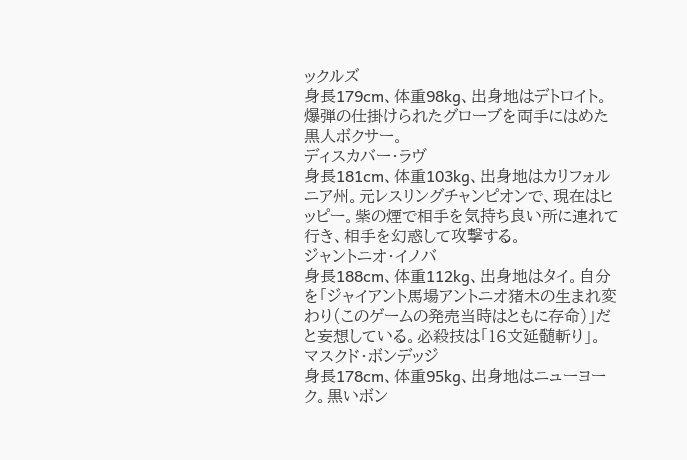ックルズ
身長179cm、体重98kg、出身地はデトロイト。爆弾の仕掛けられたグローブを両手にはめた黒人ボクサー。
ディスカバー・ラヴ
身長181cm、体重103kg、出身地はカリフォルニア州。元レスリングチャンピオンで、現在はヒッピー。紫の煙で相手を気持ち良い所に連れて行き、相手を幻惑して攻撃する。
ジャントニオ・イノバ
身長188cm、体重112kg、出身地はタイ。自分を「ジャイアント馬場アントニオ猪木の生まれ変わり(このゲームの発売当時はともに存命)」だと妄想している。必殺技は「16文延髄斬り」。
マスクド・ボンデッジ
身長178cm、体重95kg、出身地はニューヨーク。黒いボン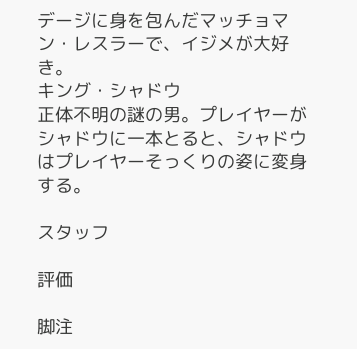デージに身を包んだマッチョマン・レスラーで、イジメが大好き。
キング・シャドウ
正体不明の謎の男。プレイヤーがシャドウに一本とると、シャドウはプレイヤーそっくりの姿に変身する。

スタッフ

評価

脚注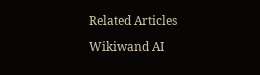Related Articles

Wikiwand AI